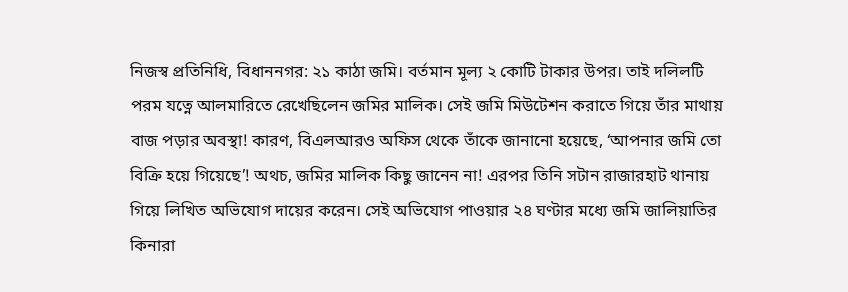নিজস্ব প্রতিনিধি, বিধাননগর: ২১ কাঠা জমি। বর্তমান মূল্য ২ কোটি টাকার উপর। তাই দলিলটি পরম যত্নে আলমারিতে রেখেছিলেন জমির মালিক। সেই জমি মিউটেশন করাতে গিয়ে তাঁর মাথায় বাজ পড়ার অবস্থা! কারণ, বিএলআরও অফিস থেকে তাঁকে জানানো হয়েছে, ‘আপনার জমি তো বিক্রি হয়ে গিয়েছে’! অথচ, জমির মালিক কিছু জানেন না! এরপর তিনি সটান রাজারহাট থানায় গিয়ে লিখিত অভিযোগ দায়ের করেন। সেই অভিযোগ পাওয়ার ২৪ ঘণ্টার মধ্যে জমি জালিয়াতির কিনারা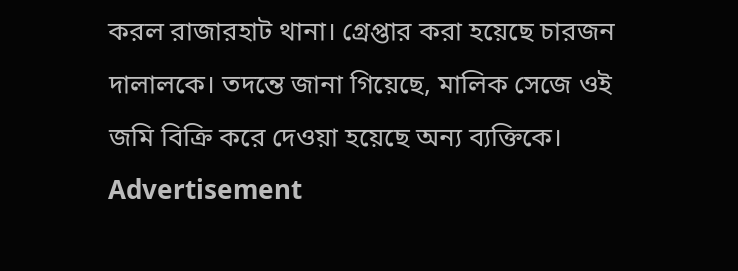করল রাজারহাট থানা। গ্রেপ্তার করা হয়েছে চারজন দালালকে। তদন্তে জানা গিয়েছে, মালিক সেজে ওই জমি বিক্রি করে দেওয়া হয়েছে অন্য ব্যক্তিকে।
Advertisement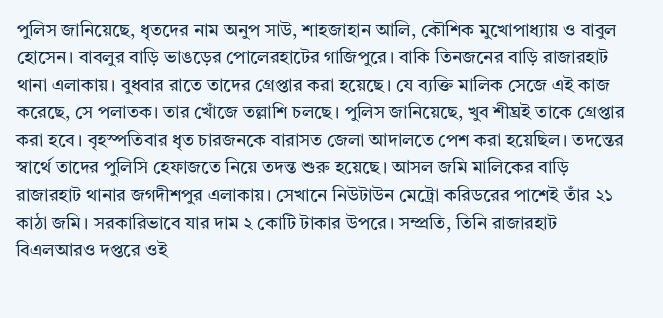পুলিস জানিয়েছে, ধৃতদের নাম অনুপ সাউ, শাহজাহান আলি, কৌশিক মুখোপাধ্যায় ও বাবুল হোসেন। বাবলুর বাড়ি ভাঙড়ের পোলেরহাটের গাজিপুরে। বাকি তিনজনের বাড়ি রাজারহাট থানা এলাকায়। বুধবার রাতে তাদের গ্রেপ্তার করা হয়েছে। যে ব্যক্তি মালিক সেজে এই কাজ করেছে, সে পলাতক। তার খোঁজে তল্লাশি চলছে। পুলিস জানিয়েছে, খুব শীঘ্রই তাকে গ্রেপ্তার করা হবে। বৃহস্পতিবার ধৃত চারজনকে বারাসত জেলা আদালতে পেশ করা হয়েছিল। তদন্তের স্বার্থে তাদের পুলিসি হেফাজতে নিয়ে তদন্ত শুরু হয়েছে। আসল জমি মালিকের বাড়ি রাজারহাট থানার জগদীশপুর এলাকায়। সেখানে নিউটাউন মেট্রো করিডরের পাশেই তাঁর ২১ কাঠা জমি। সরকারিভাবে যার দাম ২ কোটি টাকার উপরে। সম্প্রতি, তিনি রাজারহাট বিএলআরও দপ্তরে ওই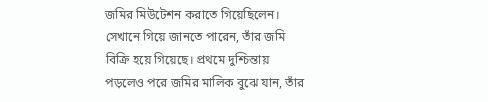জমির মিউটেশন করাতে গিয়েছিলেন। সেখানে গিয়ে জানতে পারেন, তাঁর জমি বিক্রি হয়ে গিয়েছে। প্রথমে দুশ্চিন্তায় পড়লেও পরে জমির মালিক বুঝে যান, তাঁর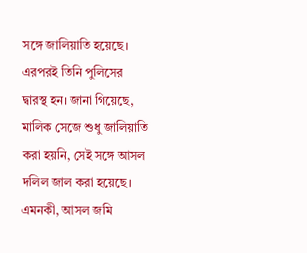সঙ্গে জালিয়াতি হয়েছে। এরপরই তিনি পুলিসের দ্বারস্থ হন। জানা গিয়েছে, মালিক সেজে শুধু জালিয়াতি করা হয়নি, সেই সঙ্গে আসল দলিল জাল করা হয়েছে। এমনকী, আসল জমি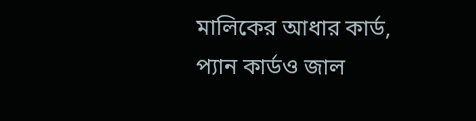মালিকের আধার কার্ড, প্যান কার্ডও জাল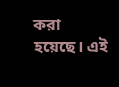করা হয়েছে। এই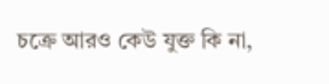চক্রে আরও কেউ যুক্ত কি না,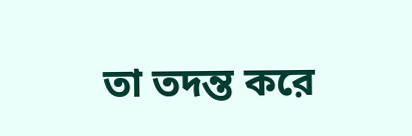তা তদন্ত করে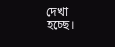দেখা হচ্ছে।